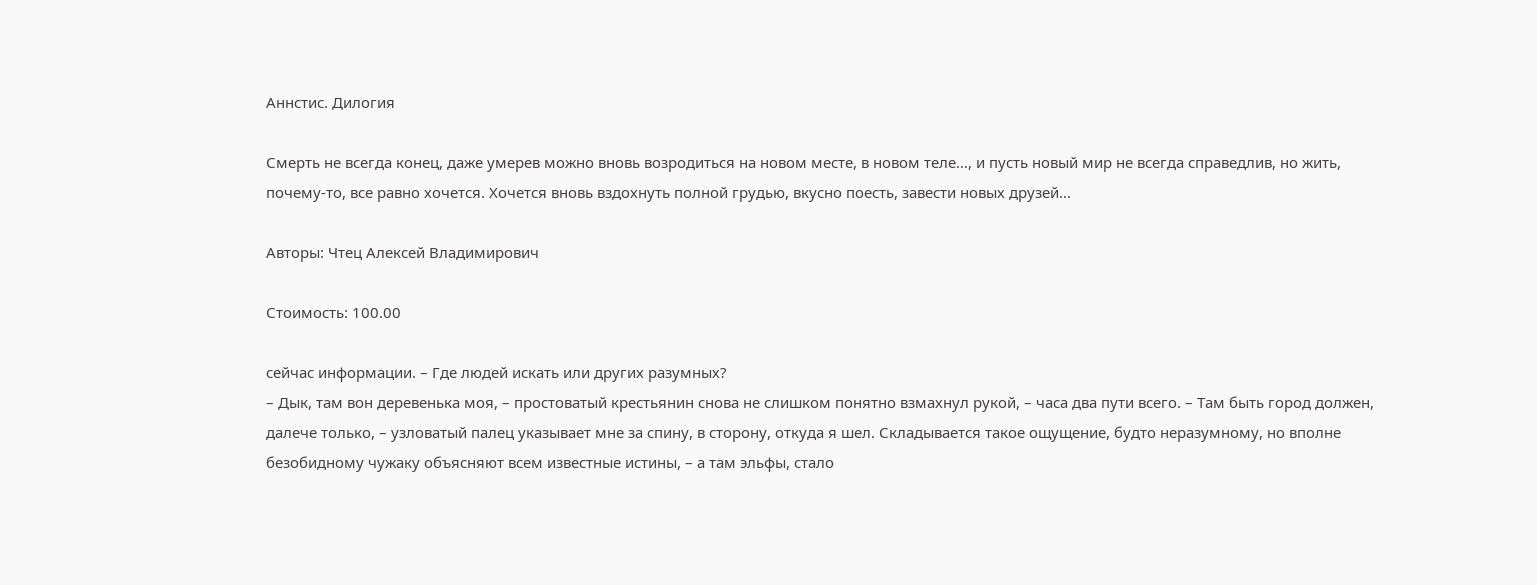Аннстис. Дилогия

Смерть не всегда конец, даже умерев можно вновь возродиться на новом месте, в новом теле…, и пусть новый мир не всегда справедлив, но жить, почему-то, все равно хочется. Хочется вновь вздохнуть полной грудью, вкусно поесть, завести новых друзей…

Авторы: Чтец Алексей Владимирович

Стоимость: 100.00

сейчас информации. – Где людей искать или других разумных?
– Дык, там вон деревенька моя, – простоватый крестьянин снова не слишком понятно взмахнул рукой, – часа два пути всего. – Там быть город должен, далече только, – узловатый палец указывает мне за спину, в сторону, откуда я шел. Складывается такое ощущение, будто неразумному, но вполне безобидному чужаку объясняют всем известные истины, – а там эльфы, стало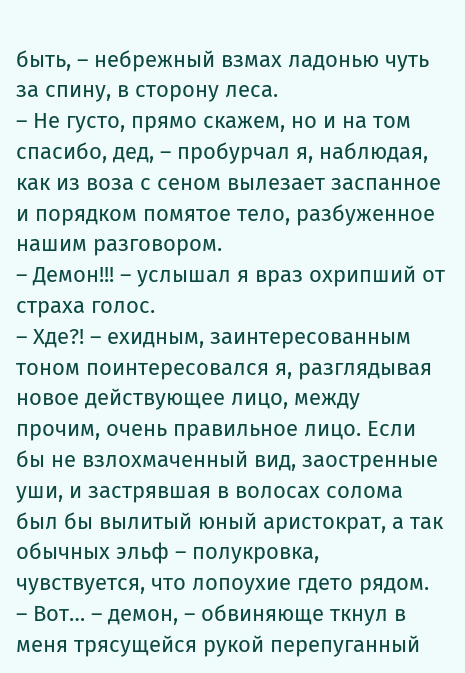быть, – небрежный взмах ладонью чуть за спину, в сторону леса.
– Не густо, прямо скажем, но и на том спасибо, дед, – пробурчал я, наблюдая, как из воза с сеном вылезает заспанное и порядком помятое тело, разбуженное нашим разговором.
– Демон!!! – услышал я враз охрипший от страха голос.
– Хде?! – ехидным, заинтересованным тоном поинтересовался я, разглядывая новое действующее лицо, между прочим, очень правильное лицо. Если бы не взлохмаченный вид, заостренные уши, и застрявшая в волосах солома был бы вылитый юный аристократ, а так обычных эльф – полукровка, чувствуется, что лопоухие гдето рядом.
– Вот… – демон, – обвиняюще ткнул в меня трясущейся рукой перепуганный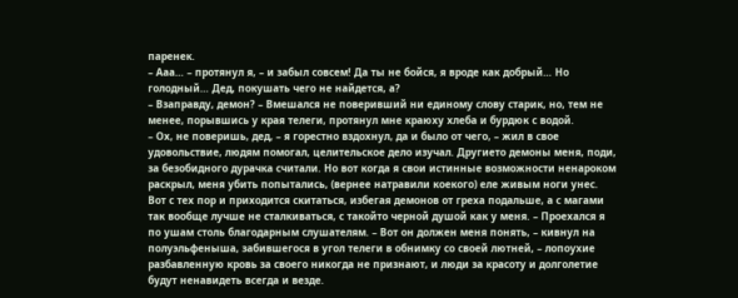паренек.
– Ааа… – протянул я, – и забыл совсем! Да ты не бойся, я вроде как добрый… Но голодный… Дед, покушать чего не найдется, а?
– Взаправду, демон? – Вмешался не поверивший ни единому слову старик, но, тем не менее, порывшись у края телеги, протянул мне краюху хлеба и бурдюк с водой.
– Ох, не поверишь, дед, – я горестно вздохнул, да и было от чего, – жил в свое удовольствие, людям помогал, целительское дело изучал. Другието демоны меня, поди, за безобидного дурачка считали. Но вот когда я свои истинные возможности ненароком раскрыл, меня убить попытались, (вернее натравили коекого) еле живым ноги унес. Вот с тех пор и приходится скитаться, избегая демонов от греха подальше, а с магами так вообще лучше не сталкиваться, с такойто черной душой как у меня. – Проехался я по ушам столь благодарным слушателям. – Вот он должен меня понять, – кивнул на полуэльфеныша, забившегося в угол телеги в обнимку со своей лютней, – лопоухие разбавленную кровь за своего никогда не признают, и люди за красоту и долголетие будут ненавидеть всегда и везде.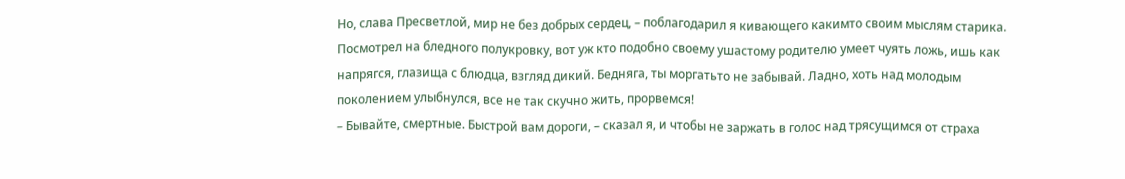Но, слава Пресветлой, мир не без добрых сердец, – поблагодарил я кивающего какимто своим мыслям старика. Посмотрел на бледного полукровку, вот уж кто подобно своему ушастому родителю умеет чуять ложь, ишь как напрягся, глазища с блюдца, взгляд дикий. Бедняга, ты моргатьто не забывай. Ладно, хоть над молодым поколением улыбнулся, все не так скучно жить, прорвемся!
– Бывайте, смертные. Быстрой вам дороги, – сказал я, и чтобы не заржать в голос над трясущимся от страха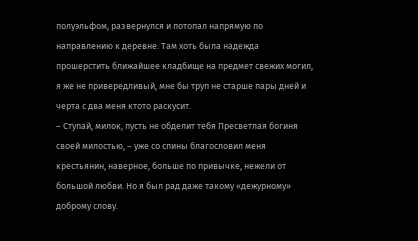полуэльфом, развернулся и потопал напрямую по направлению к деревне. Там хоть была надежда прошерстить ближайшее кладбище на предмет свежих могил, я же не привередливый, мне бы труп не старше пары дней и черта с два меня ктото раскусит.
– Ступай, милок, пусть не обделит тебя Пресветлая богиня своей милостью, – уже со спины благословил меня крестьянин, наверное, больше по привычке, нежели от большой любви. Но я был рад даже такому «дежурному» доброму слову.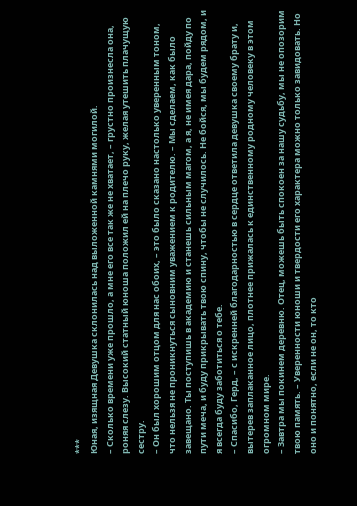***
Юная, изящная Девушка склонилась над выложенной камнями могилой.
– Сколько времени уже прошло, а мне его все так же не хватает, – грустно произнесла она, роняя слезу. Высокий статный юноша положил ей на плечо руку, желая утешить плачущую сестру.
– Он был хорошим отцом для нас обоих, – это было сказано настолько уверенным тоном, что нельзя не проникнуться сыновним уважением к родителю. – Мы сделаем, как было завещано. Ты поступишь в академию и станешь сильным магом, а я, не имея дара, пойду по пути меча, и буду прикрывать твою спину, чтобы не случилось. Не бойся, мы будем рядом, и я всегда буду заботиться о тебе.
– Спасибо, Герд, – с искренней благодарностью в сердце ответила девушка своему брату и, вытерев заплаканное лицо, плотнее прижалась к единственному родному человеку в этом огромном мире.
– Завтра мы покинем деревню. Отец, можешь быть спокоен за нашу судьбу, мы не опозорим твою память. – Уверенности юноши и твердости его характера можно только завидовать. Но оно и понятно, если не он, то кто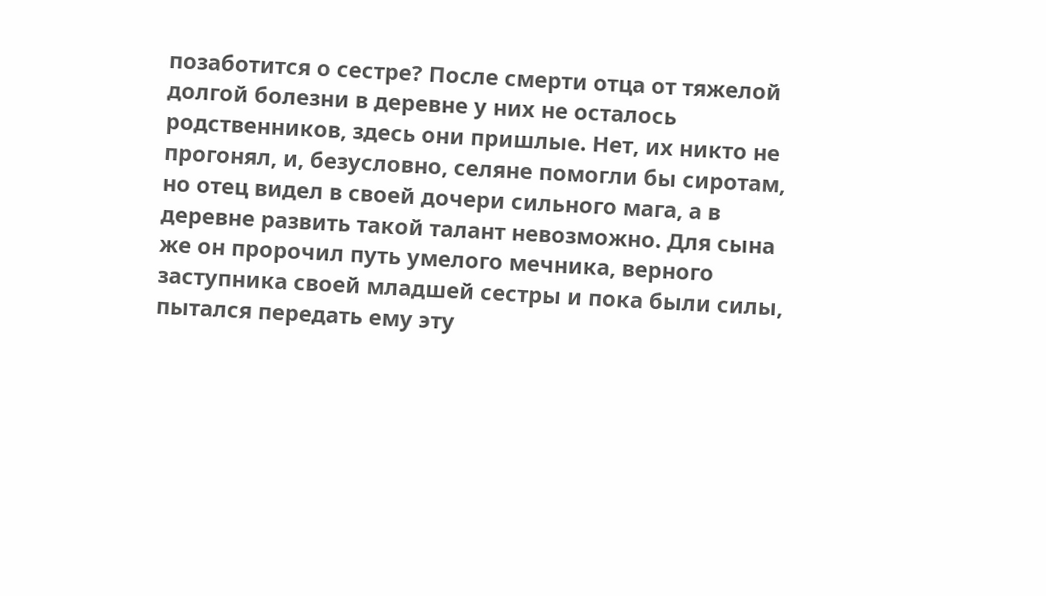позаботится о сестре? После смерти отца от тяжелой долгой болезни в деревне у них не осталось родственников, здесь они пришлые. Нет, их никто не прогонял, и, безусловно, селяне помогли бы сиротам, но отец видел в своей дочери сильного мага, а в деревне развить такой талант невозможно. Для сына же он пророчил путь умелого мечника, верного заступника своей младшей сестры и пока были силы, пытался передать ему эту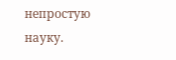непростую науку.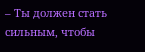– Ты должен стать сильным, чтобы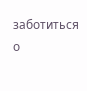заботиться о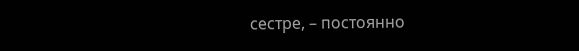сестре, – постоянно